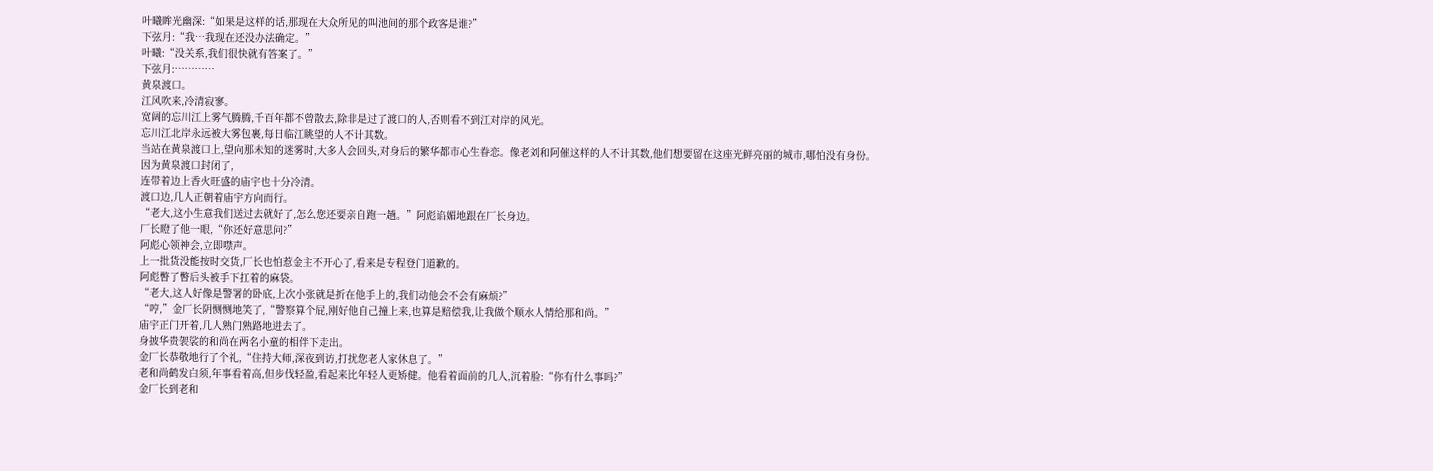叶曦眸光幽深:“如果是这样的话,那现在大众所见的叫池间的那个政客是谁?”
下弦月:“我…我现在还没办法确定。”
叶曦:“没关系,我们很快就有答案了。”
下弦月:…………
黄泉渡口。
江风吹来,冷清寂寥。
宽阔的忘川江上雾气腾腾,千百年都不曾散去,除非是过了渡口的人,否则看不到江对岸的风光。
忘川江北岸永远被大雾包裹,每日临江眺望的人不计其数。
当站在黄泉渡口上,望向那未知的迷雾时,大多人会回头,对身后的繁华都市心生眷恋。像老刘和阿催这样的人不计其数,他们想要留在这座光鲜亮丽的城市,哪怕没有身份。
因为黄泉渡口封闭了,
连带着边上香火旺盛的庙宇也十分冷清。
渡口边,几人正朝着庙宇方向而行。
“老大,这小生意我们送过去就好了,怎么您还要亲自跑一趟。”阿彪谄媚地跟在厂长身边。
厂长瞪了他一眼,“你还好意思问?”
阿彪心领神会,立即噤声。
上一批货没能按时交货,厂长也怕惹金主不开心了,看来是专程登门道歉的。
阿彪瞥了瞥后头被手下扛着的麻袋。
“老大,这人好像是警署的卧底,上次小张就是折在他手上的,我们动他会不会有麻烦?”
“哼,”金厂长阴恻恻地笑了,“警察算个屁,刚好他自己撞上来,也算是赔偿我,让我做个顺水人情给那和尚。”
庙宇正门开着,几人熟门熟路地进去了。
身披华贵袈裟的和尚在两名小童的相伴下走出。
金厂长恭敬地行了个礼,“住持大师,深夜到访,打扰您老人家休息了。”
老和尚鹤发白须,年事看着高,但步伐轻盈,看起来比年轻人更矫健。他看着面前的几人,沉着脸:“你有什么事吗?”
金厂长到老和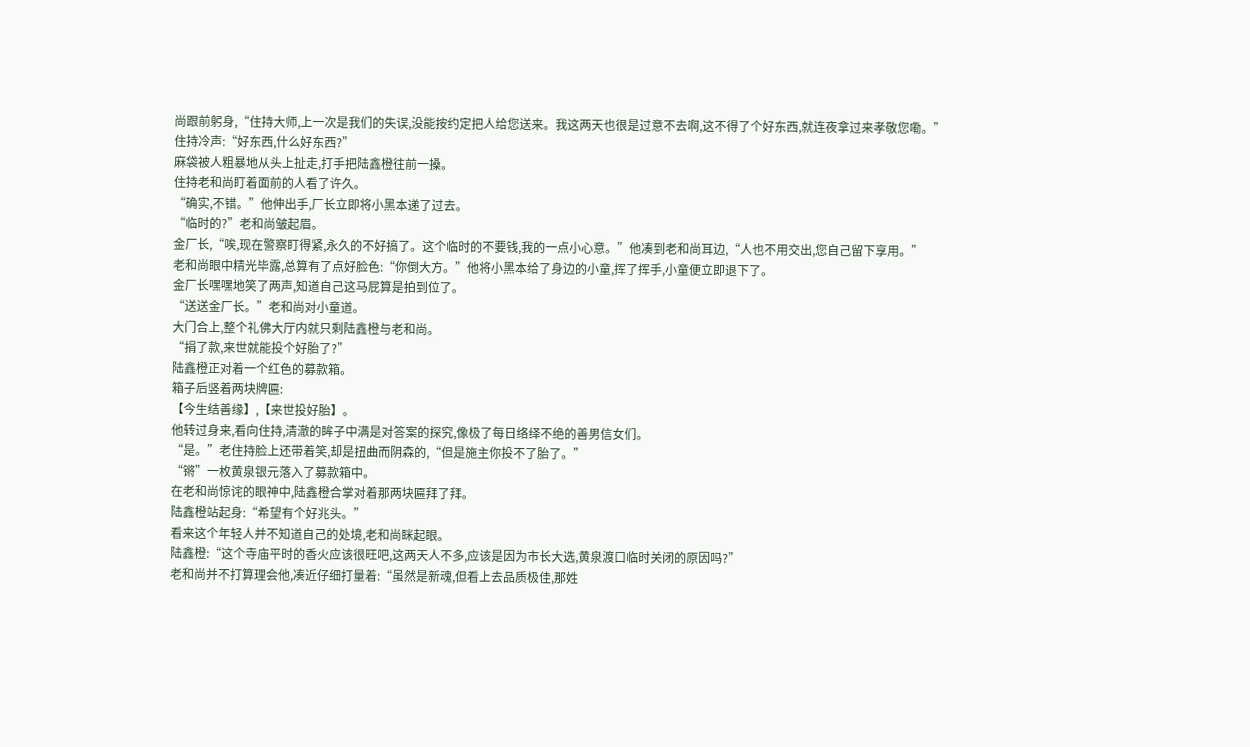尚跟前躬身,“住持大师,上一次是我们的失误,没能按约定把人给您送来。我这两天也很是过意不去啊,这不得了个好东西,就连夜拿过来孝敬您嘞。”
住持冷声:“好东西,什么好东西?”
麻袋被人粗暴地从头上扯走,打手把陆鑫橙往前一搡。
住持老和尚盯着面前的人看了许久。
“确实,不错。”他伸出手,厂长立即将小黑本递了过去。
“临时的?”老和尚皱起眉。
金厂长,“唉,现在警察盯得紧,永久的不好搞了。这个临时的不要钱,我的一点小心意。”他凑到老和尚耳边,“人也不用交出,您自己留下享用。”
老和尚眼中精光毕露,总算有了点好脸色:“你倒大方。”他将小黑本给了身边的小童,挥了挥手,小童便立即退下了。
金厂长嘿嘿地笑了两声,知道自己这马屁算是拍到位了。
“送送金厂长。”老和尚对小童道。
大门合上,整个礼佛大厅内就只剩陆鑫橙与老和尚。
“捐了款,来世就能投个好胎了?”
陆鑫橙正对着一个红色的募款箱。
箱子后竖着两块牌匾:
【今生结善缘】,【来世投好胎】。
他转过身来,看向住持,清澈的眸子中满是对答案的探究,像极了每日络绎不绝的善男信女们。
“是。”老住持脸上还带着笑,却是扭曲而阴森的,“但是施主你投不了胎了。”
“锵”一枚黄泉银元落入了募款箱中。
在老和尚惊诧的眼神中,陆鑫橙合掌对着那两块匾拜了拜。
陆鑫橙站起身:“希望有个好兆头。”
看来这个年轻人并不知道自己的处境,老和尚眯起眼。
陆鑫橙:“这个寺庙平时的香火应该很旺吧,这两天人不多,应该是因为市长大选,黄泉渡口临时关闭的原因吗?”
老和尚并不打算理会他,凑近仔细打量着:“虽然是新魂,但看上去品质极佳,那姓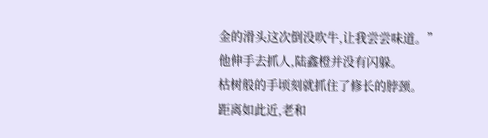金的滑头这次倒没吹牛,让我尝尝味道。”
他伸手去抓人,陆鑫橙并没有闪躲。
枯树般的手顷刻就抓住了修长的脖颈。
距离如此近,老和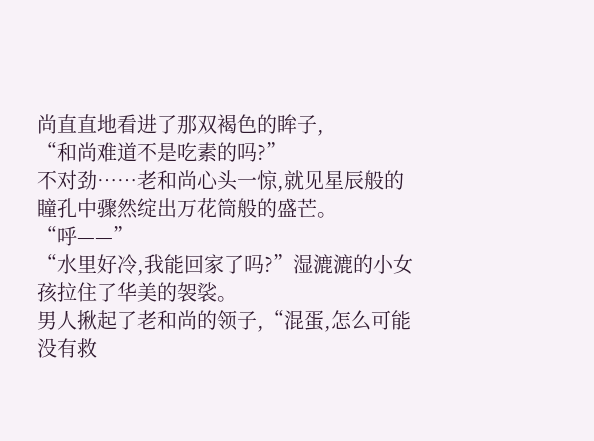尚直直地看进了那双褐色的眸子,
“和尚难道不是吃素的吗?”
不对劲……老和尚心头一惊,就见星辰般的瞳孔中骤然绽出万花筒般的盛芒。
“呼——”
“水里好冷,我能回家了吗?”湿漉漉的小女孩拉住了华美的袈裟。
男人揪起了老和尚的领子,“混蛋,怎么可能没有救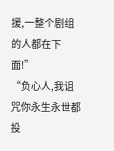援,一整个剧组的人都在下面!”
“负心人,我诅咒你永生永世都投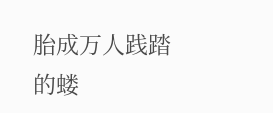胎成万人践踏的蝼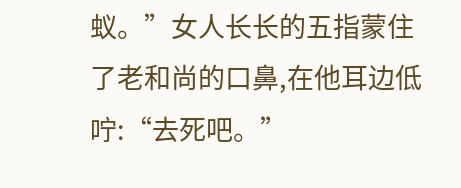蚁。”女人长长的五指蒙住了老和尚的口鼻,在他耳边低咛:“去死吧。”